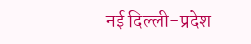नई दिल्ली-प्रदेश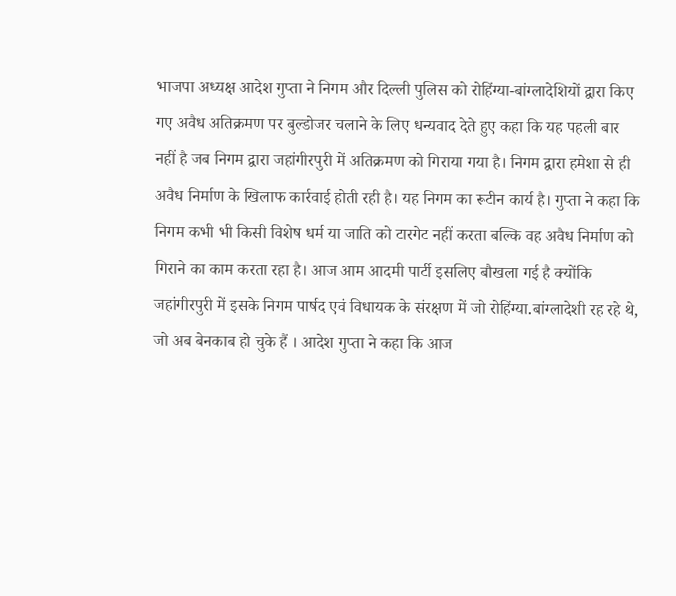भाजपा अध्यक्ष आदेश गुप्ता ने निगम और दिल्ली पुलिस को रोहिंग्या-बांग्लादेशियों द्वारा किए गए अवैध अतिक्रमण पर बुल्डोजर चलाने के लिए धन्यवाद देते हुए कहा कि यह पहली बार नहीं है जब निगम द्वारा जहांगीरपुरी में अतिक्रमण को गिराया गया है। निगम द्वारा हमेशा से ही अवैध निर्माण के खिलाफ कार्रवाई होती रही है। यह निगम का रूटीन कार्य है। गुप्ता ने कहा कि निगम कभी भी किसी विशेष धर्म या जाति को टारगेट नहीं करता बल्कि वह अवैध निर्माण को गिराने का काम करता रहा है। आज आम आदमी पार्टी इसलिए बौखला गई है क्योंकि जहांगीरपुरी में इसके निगम पार्षद एवं विधायक के संरक्षण में जो रोहिंग्या.बांग्लादेशी रह रहे थे, जो अब बेनकाब हो चुके हैं । आदेश गुप्ता ने कहा कि आज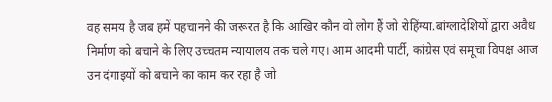वह समय है जब हमें पहचानने की जरूरत है कि आखिर कौन वो लोग हैं जो रोहिंग्या.बांग्लादेशियों द्वारा अवैध निर्माण को बचाने के लिए उच्चतम न्यायालय तक चले गए। आम आदमी पार्टी, कांग्रेस एवं समूचा विपक्ष आज उन दंगाइयों को बचाने का काम कर रहा है जो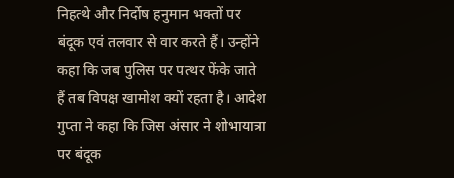निहत्थे और निर्दोष हनुमान भक्तों पर बंदूक एवं तलवार से वार करते हैं। उन्होंने कहा कि जब पुलिस पर पत्थर फेंके जाते हैं तब विपक्ष खामोश क्यों रहता है। आदेश गुप्ता ने कहा कि जिस अंसार ने शोभायात्रा पर बंदूक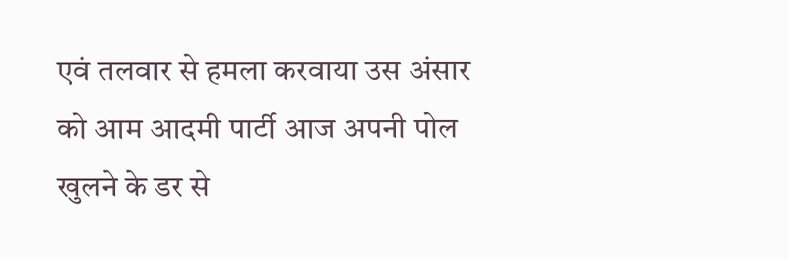एवं तलवार से हमला करवाया उस अंसार को आम आदमी पार्टी आज अपनी पोल खुलने के डर से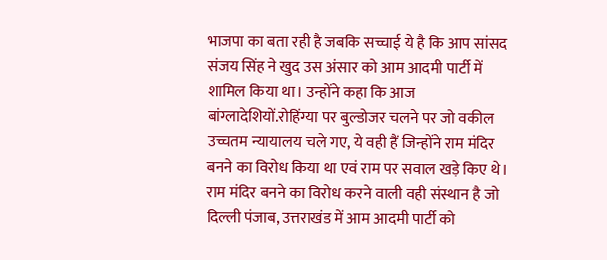भाजपा का बता रही है जबकि सच्चाई ये है कि आप सांसद संजय सिंह ने खुद उस अंसार को आम आदमी पार्टी में शामिल किया था। उन्होंने कहा कि आज बांग्लादेशियों.रोहिंग्या पर बुल्डोजर चलने पर जो वकील उच्चतम न्यायालय चले गए, ये वही हैं जिन्होंने राम मंदिर बनने का विरोध किया था एवं राम पर सवाल खड़े किए थे। राम मंदिर बनने का विरोध करने वाली वही संस्थान है जो दिल्ली पंजाब, उत्तराखंड में आम आदमी पार्टी को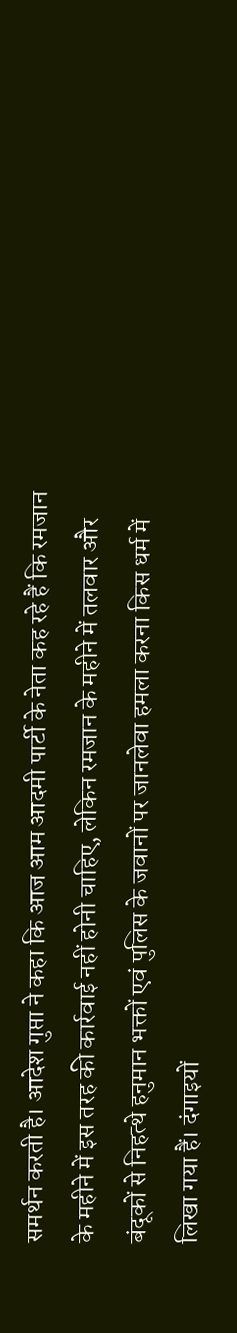समर्थन करती है। आदेश गुप्ता ने कहा कि आज आम आदमी पार्टी के नेता कह रहे हैं कि रमजान के महीने में इस तरह की कार्रवाई नहीं होनी चाहिए, लेकिन रमजान के महीने में तलवार और बंदूकों से निहत्थे हनुमान भक्तों एवं पुलिस के जवानों पर जानलेवा हमला करना किस धर्म में लिखा गया हैं। दंगाइयों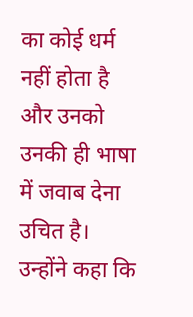का कोई धर्म नहीं होता है और उनको उनकी ही भाषा में जवाब देना उचित है। उन्होंने कहा कि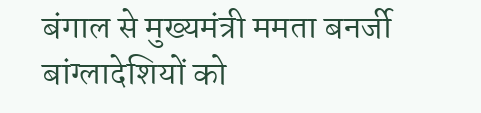बंगाल से मुख्यमंत्री ममता बनर्जी बांग्लादेशियों को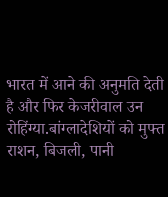भारत में आने की अनुमति देती है और फिर केजरीवाल उन रोहिंग्या.बांग्लादेशियों को मुफ्त राशन, बिजली, पानी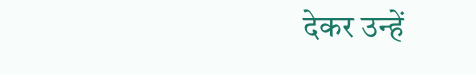देकर उन्हें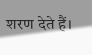शरण देते हैं।